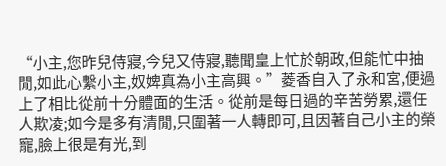“小主,您昨兒侍寢,今兒又侍寢,聽聞皇上忙於朝政,但能忙中抽閒,如此心繫小主,奴婢真為小主高興。”菱香自入了永和宮,便過上了相比從前十分體面的生活。從前是每日過的辛苦勞累,還任人欺凌;如今是多有清閒,只圍著一人轉即可,且因著自己小主的榮寵,臉上很是有光,到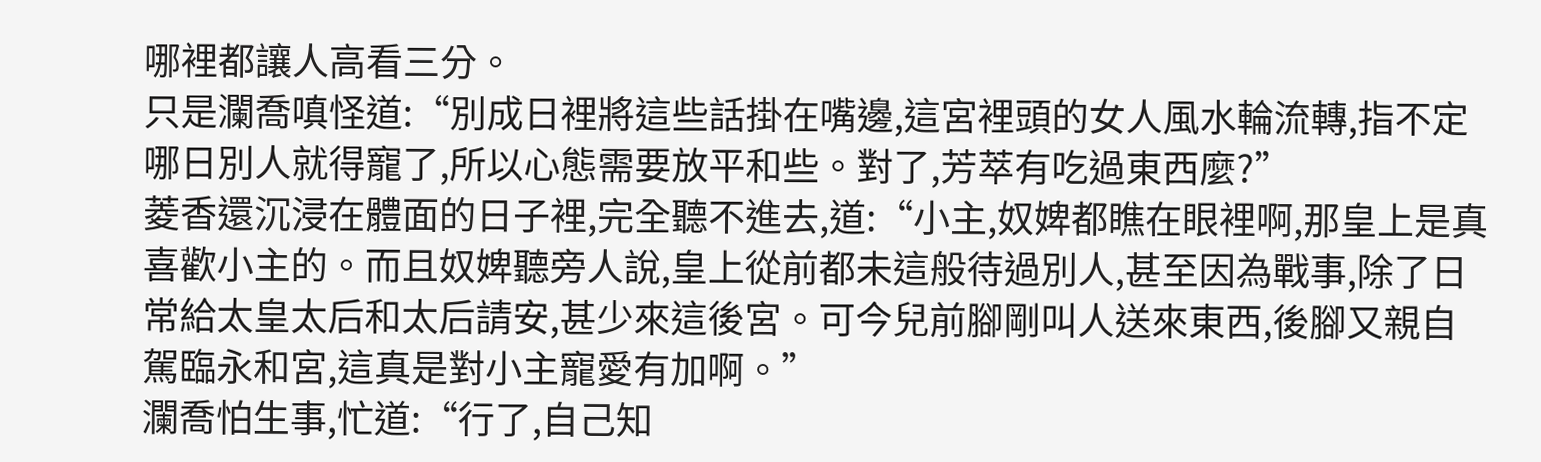哪裡都讓人高看三分。
只是瀾喬嗔怪道:“別成日裡將這些話掛在嘴邊,這宮裡頭的女人風水輪流轉,指不定哪日別人就得寵了,所以心態需要放平和些。對了,芳萃有吃過東西麼?”
菱香還沉浸在體面的日子裡,完全聽不進去,道:“小主,奴婢都瞧在眼裡啊,那皇上是真喜歡小主的。而且奴婢聽旁人說,皇上從前都未這般待過別人,甚至因為戰事,除了日常給太皇太后和太后請安,甚少來這後宮。可今兒前腳剛叫人送來東西,後腳又親自駕臨永和宮,這真是對小主寵愛有加啊。”
瀾喬怕生事,忙道:“行了,自己知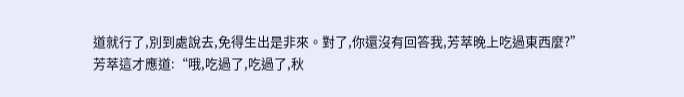道就行了,別到處說去,免得生出是非來。對了,你還沒有回答我,芳萃晚上吃過東西麼?”
芳萃這才應道:“哦,吃過了,吃過了,秋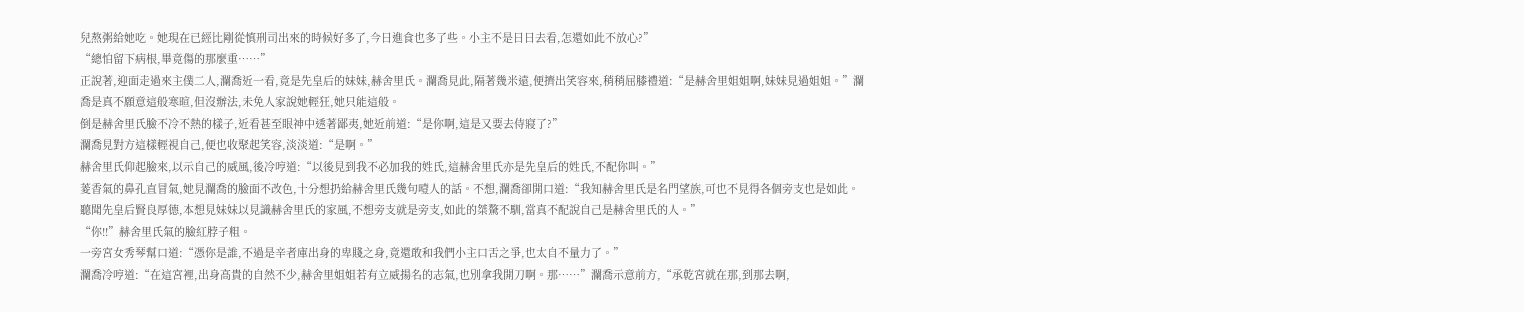兒熬粥給她吃。她現在已經比剛從慎刑司出來的時候好多了,今日進食也多了些。小主不是日日去看,怎還如此不放心?”
“總怕留下病根,畢竟傷的那麼重……”
正說著,迎面走過來主僕二人,瀾喬近一看,竟是先皇后的妹妹,赫舍里氏。瀾喬見此,隔著幾米遠,便擠出笑容來,稍稍屈膝禮道:“是赫舍里姐姐啊,妹妹見過姐姐。”瀾喬是真不願意這般寒暄,但沒辦法,未免人家說她輕狂,她只能這般。
倒是赫舍里氏臉不冷不熱的樣子,近看甚至眼神中透著鄙夷,她近前道:“是你啊,這是又要去侍寢了?”
瀾喬見對方這樣輕視自己,便也收聚起笑容,淡淡道:“是啊。”
赫舍里氏仰起臉來,以示自己的威風,後冷哼道:“以後見到我不必加我的姓氏,這赫舍里氏亦是先皇后的姓氏,不配你叫。”
菱香氣的鼻孔直冒氣,她見瀾喬的臉面不改色,十分想扔給赫舍里氏幾句噎人的話。不想,瀾喬卻開口道:“我知赫舍里氏是名門望族,可也不見得各個旁支也是如此。聽聞先皇后賢良厚德,本想見妹妹以見識赫舍里氏的家風,不想旁支就是旁支,如此的桀驁不馴,當真不配說自己是赫舍里氏的人。”
“你!!”赫舍里氏氣的臉紅脖子粗。
一旁宮女秀琴幫口道:“憑你是誰,不過是辛者庫出身的卑賤之身,竟還敢和我們小主口舌之爭,也太自不量力了。”
瀾喬冷哼道:“在這宮裡,出身高貴的自然不少,赫舍里姐姐若有立威揚名的志氣,也別拿我開刀啊。那……”瀾喬示意前方,“承乾宮就在那,到那去啊,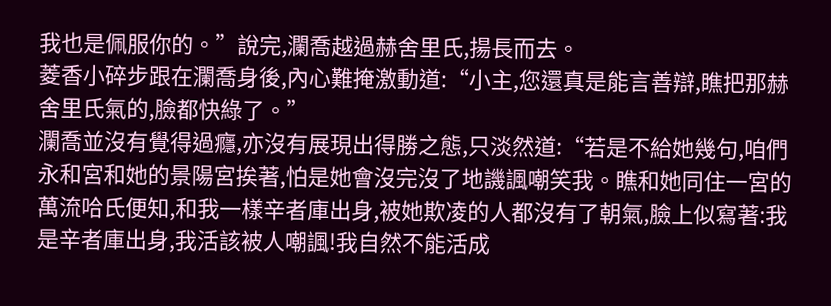我也是佩服你的。”說完,瀾喬越過赫舍里氏,揚長而去。
菱香小碎步跟在瀾喬身後,內心難掩激動道:“小主,您還真是能言善辯,瞧把那赫舍里氏氣的,臉都快綠了。”
瀾喬並沒有覺得過癮,亦沒有展現出得勝之態,只淡然道:“若是不給她幾句,咱們永和宮和她的景陽宮挨著,怕是她會沒完沒了地譏諷嘲笑我。瞧和她同住一宮的萬流哈氏便知,和我一樣辛者庫出身,被她欺凌的人都沒有了朝氣,臉上似寫著:我是辛者庫出身,我活該被人嘲諷!我自然不能活成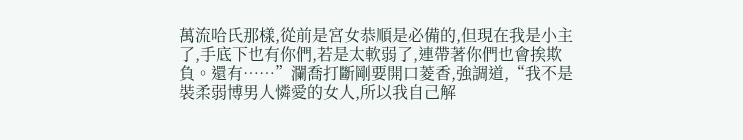萬流哈氏那樣,從前是宮女恭順是必備的,但現在我是小主了,手底下也有你們,若是太軟弱了,連帶著你們也會挨欺負。還有……”瀾喬打斷剛要開口菱香,強調道,“我不是裝柔弱博男人憐愛的女人,所以我自己解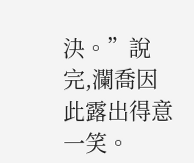決。”說完,瀾喬因此露出得意一笑。